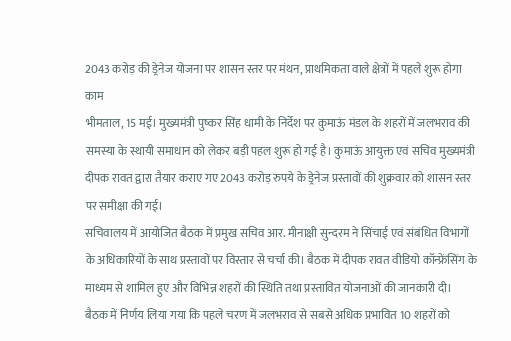2043 करोड़ की ड्रेनेज योजना पर शासन स्तर पर मंथन, प्राथमिकता वाले क्षेत्रों में पहले शुरू होगा काम
भीमताल, 15 मई। मुख्यमंत्री पुष्कर सिंह धामी के निर्देश पर कुमाऊं मंडल के शहरों में जलभराव की समस्या के स्थायी समाधान को लेकर बड़ी पहल शुरू हो गई है। कुमाऊं आयुक्त एवं सचिव मुख्यमंत्री दीपक रावत द्वारा तैयार कराए गए 2043 करोड़ रुपये के ड्रेनेज प्रस्तावों की शुक्रवार को शासन स्तर पर समीक्षा की गई।
सचिवालय में आयोजित बैठक में प्रमुख सचिव आर. मीनाक्षी सुन्दरम ने सिंचाई एवं संबंधित विभागों के अधिकारियों के साथ प्रस्तावों पर विस्तार से चर्चा की। बैठक में दीपक रावत वीडियो कॉन्फ्रेंसिंग के माध्यम से शामिल हुए और विभिन्न शहरों की स्थिति तथा प्रस्तावित योजनाओं की जानकारी दी।
बैठक में निर्णय लिया गया कि पहले चरण में जलभराव से सबसे अधिक प्रभावित 10 शहरों को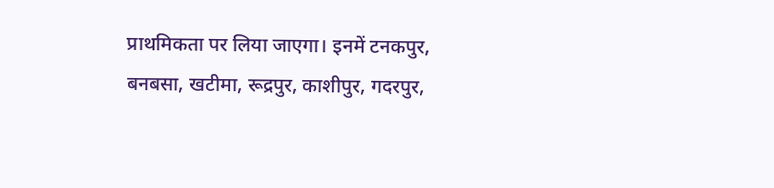प्राथमिकता पर लिया जाएगा। इनमें टनकपुर, बनबसा, खटीमा, रूद्रपुर, काशीपुर, गदरपुर,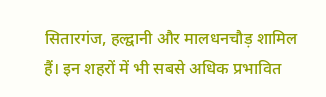सितारगंज, हल्द्वानी और मालधनचौड़ शामिल हैं। इन शहरों में भी सबसे अधिक प्रभावित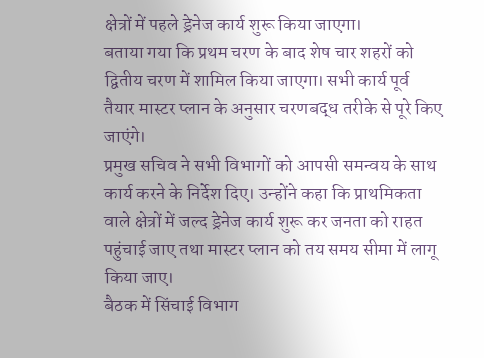क्षेत्रों में पहले ड्रेनेज कार्य शुरू किया जाएगा।
बताया गया कि प्रथम चरण के बाद शेष चार शहरों को द्वितीय चरण में शामिल किया जाएगा। सभी कार्य पूर्व तैयार मास्टर प्लान के अनुसार चरणबद्ध तरीके से पूरे किए जाएंगे।
प्रमुख सचिव ने सभी विभागों को आपसी समन्वय के साथ कार्य करने के निर्देश दिए। उन्होंने कहा कि प्राथमिकता वाले क्षेत्रों में जल्द ड्रेनेज कार्य शुरू कर जनता को राहत पहुंचाई जाए तथा मास्टर प्लान को तय समय सीमा में लागू किया जाए।
बैठक में सिंचाई विभाग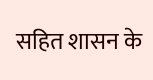सहित शासन के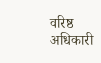वरिष्ठ अधिकारी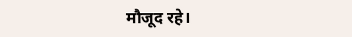मौजूद रहे।